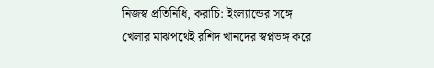নিজস্ব প্রতিনিধি, করাচি: ইংল্যান্ডের সঙ্গে খেলার মাঝপথেই রশিদ খানদের স্বপ্নভঙ্গ করে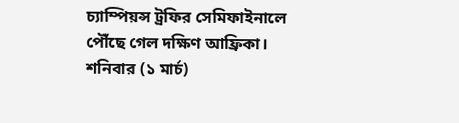চ্যাম্পিয়ন্স ট্রফির সেমিফাইনালে পৌঁছে গেল দক্ষিণ আফ্রিকা। শনিবার (১ মার্চ)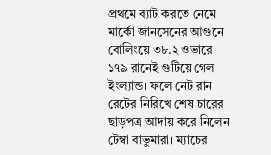প্রথমে ব্যাট করতে নেমে মার্কো জানসেনের আগুনে বোলিংয়ে ৩৮.২ ওভারে ১৭৯ রানেই গুটিয়ে গেল ইংল্যান্ড। ফলে নেট রান রেটের নিরিখে শেষ চারের ছাড়পত্র আদায় করে নিলেন টেম্বা বাভুমারা। ম্যাচের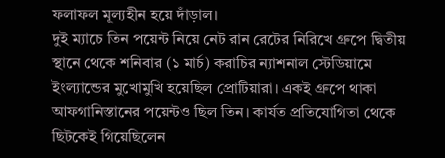ফলাফল মূল্যহীন হয়ে দাঁড়াল।
দুই ম্যাচে তিন পয়েন্ট নিয়ে নেট রান রেটের নিরিখে গ্রুপে দ্বিতীয় স্থানে থেকে শনিবার (১ মার্চ) করাচির ন্যাশনাল স্টেডিয়ামে ইংল্যান্ডের মুখোমুখি হয়েছিল প্রোটিয়ারা। একই গ্রুপে থাকা আফগানিস্তানের পয়েন্টও ছিল তিন। কার্যত প্রতিযোগিতা থেকে ছিটকেই গিয়েছিলেন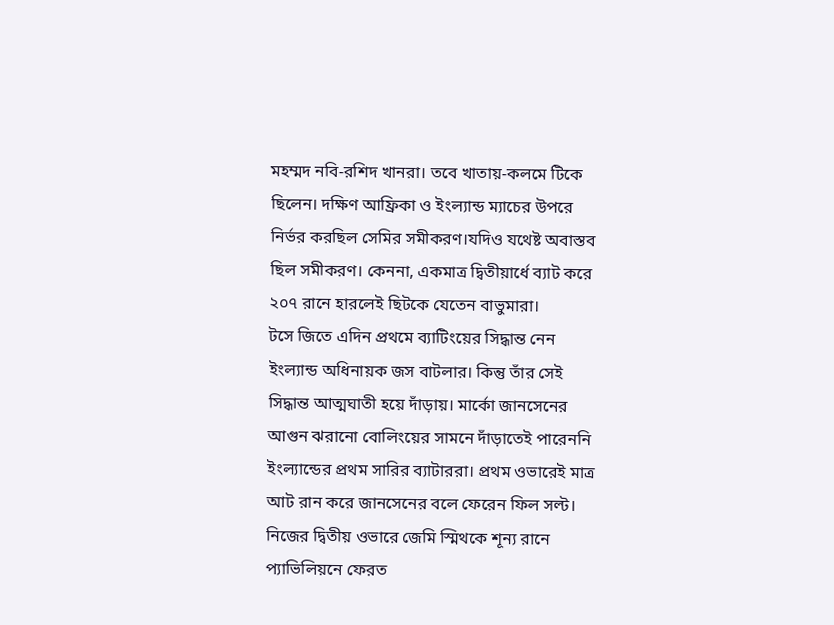মহম্মদ নবি-রশিদ খানরা। তবে খাতায়-কলমে টিকে ছিলেন। দক্ষিণ আফ্রিকা ও ইংল্যান্ড ম্যাচের উপরে নির্ভর করছিল সেমির সমীকরণ।যদিও যথেষ্ট অবাস্তব ছিল সমীকরণ। কেননা, একমাত্র দ্বিতীয়ার্ধে ব্যাট করে ২০৭ রানে হারলেই ছিটকে যেতেন বাভুমারা।
টসে জিতে এদিন প্রথমে ব্যাটিংয়ের সিদ্ধান্ত নেন ইংল্যান্ড অধিনায়ক জস বাটলার। কিন্তু তাঁর সেই সিদ্ধান্ত আত্মঘাতী হয়ে দাঁড়ায়। মার্কো জানসেনের আগুন ঝরানো বোলিংয়ের সামনে দাঁড়াতেই পারেননি ইংল্যান্ডের প্রথম সারির ব্যাটাররা। প্রথম ওভারেই মাত্র আট রান করে জানসেনের বলে ফেরেন ফিল সল্ট। নিজের দ্বিতীয় ওভারে জেমি স্মিথকে শূন্য রানে প্যাভিলিয়নে ফেরত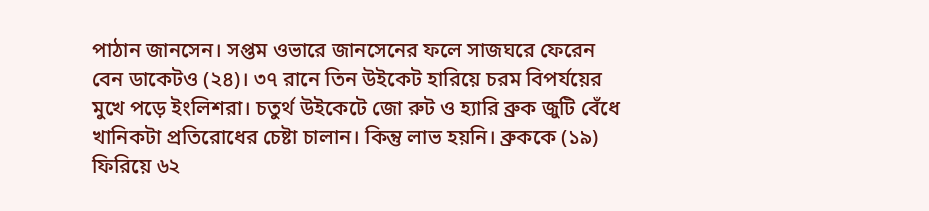পাঠান জানসেন। সপ্তম ওভারে জানসেনের ফলে সাজঘরে ফেরেন বেন ডাকেটও (২৪)। ৩৭ রানে তিন উইকেট হারিয়ে চরম বিপর্যয়ের মুখে পড়ে ইংলিশরা। চতুর্থ উইকেটে জো রুট ও হ্যারি ব্রুক জুটি বেঁধে খানিকটা প্রতিরোধের চেষ্টা চালান। কিন্তু লাভ হয়নি। ব্রুককে (১৯) ফিরিয়ে ৬২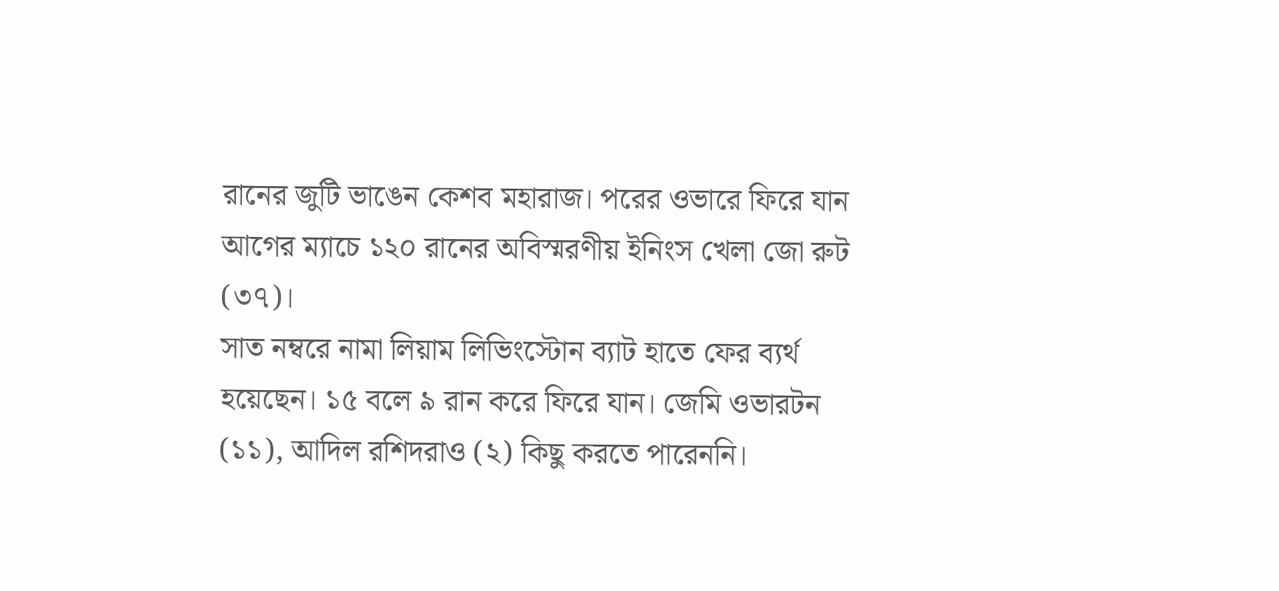রানের জুটি ভাঙেন কেশব মহারাজ। পরের ওভারে ফিরে যান আগের ম্যাচে ১২০ রানের অবিস্মরণীয় ইনিংস খেলা জো রুট (৩৭)।
সাত নম্বরে নামা লিয়াম লিভিংস্টোন ব্যাট হাতে ফের ব্যর্থ হয়েছেন। ১৫ বলে ৯ রান করে ফিরে যান। জেমি ওভারটন (১১), আদিল রশিদরাও (২) কিছু করতে পারেননি।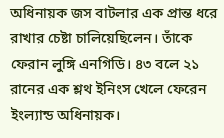অধিনায়ক জস বাটলার এক প্রান্ত ধরে রাখার চেষ্টা চালিয়েছিলেন। তাঁকে ফেরান লুঙ্গি এনগিডি। ৪৩ বলে ২১ রানের এক শ্লথ ইনিংস খেলে ফেরেন ইংল্যান্ড অধিনায়ক।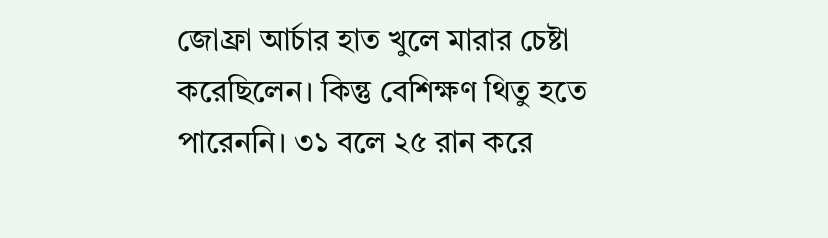জোফ্রা আর্চার হাত খুলে মারার চেষ্টা করেছিলেন। কিন্তু বেশিক্ষণ থিতু হতে পারেননি। ৩১ বলে ২৫ রান করে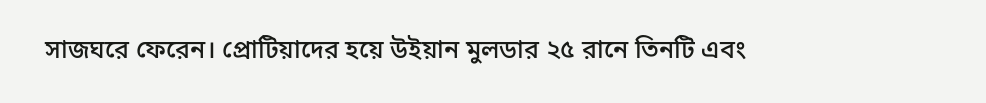সাজঘরে ফেরেন। প্রোটিয়াদের হয়ে উইয়ান মুলডার ২৫ রানে তিনটি এবং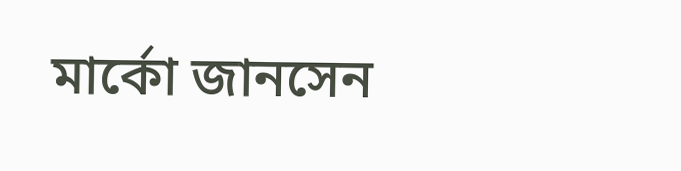মার্কো জানসেন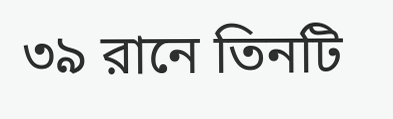৩৯ রানে তিনটি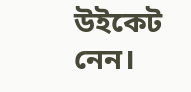উইকেট নেন।